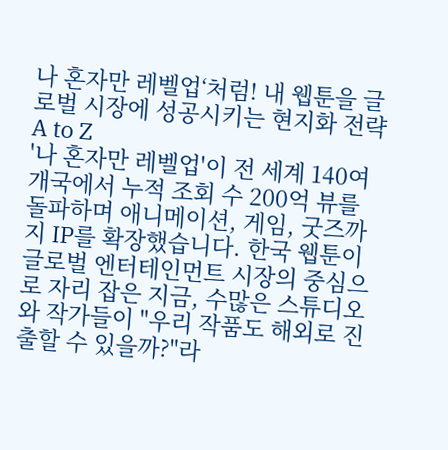나 혼자만 레벨업‘처럼! 내 웹툰을 글로벌 시장에 성공시키는 현지화 전략 A to Z
'나 혼자만 레벨업'이 전 세계 140여 개국에서 누적 조회 수 200억 뷰를 돌파하며 애니메이션, 게임, 굿즈까지 IP를 확장했습니다. 한국 웹툰이 글로벌 엔터테인먼트 시장의 중심으로 자리 잡은 지금, 수많은 스튜디오와 작가들이 "우리 작품도 해외로 진출할 수 있을까?"라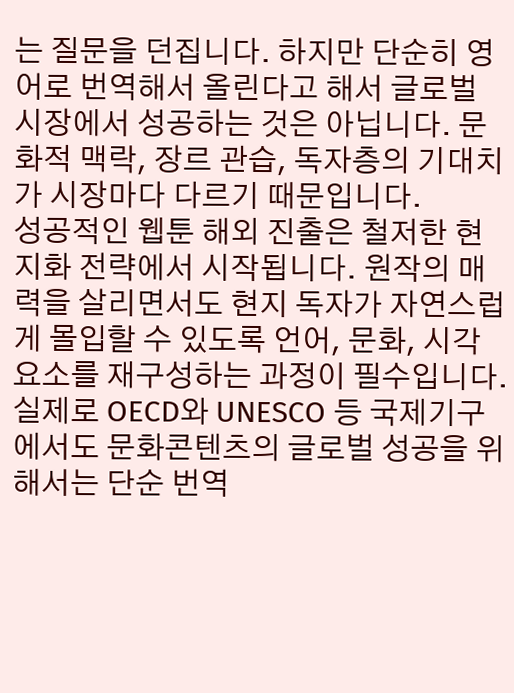는 질문을 던집니다. 하지만 단순히 영어로 번역해서 올린다고 해서 글로벌 시장에서 성공하는 것은 아닙니다. 문화적 맥락, 장르 관습, 독자층의 기대치가 시장마다 다르기 때문입니다.
성공적인 웹툰 해외 진출은 철저한 현지화 전략에서 시작됩니다. 원작의 매력을 살리면서도 현지 독자가 자연스럽게 몰입할 수 있도록 언어, 문화, 시각 요소를 재구성하는 과정이 필수입니다. 실제로 OECD와 UNESCO 등 국제기구에서도 문화콘텐츠의 글로벌 성공을 위해서는 단순 번역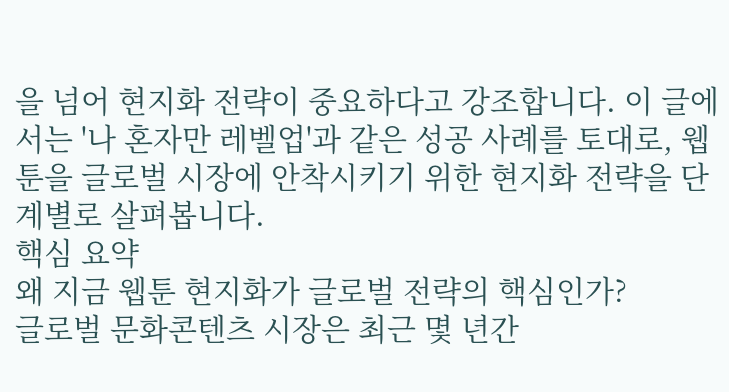을 넘어 현지화 전략이 중요하다고 강조합니다. 이 글에서는 '나 혼자만 레벨업'과 같은 성공 사례를 토대로, 웹툰을 글로벌 시장에 안착시키기 위한 현지화 전략을 단계별로 살펴봅니다.
핵심 요약
왜 지금 웹툰 현지화가 글로벌 전략의 핵심인가?
글로벌 문화콘텐츠 시장은 최근 몇 년간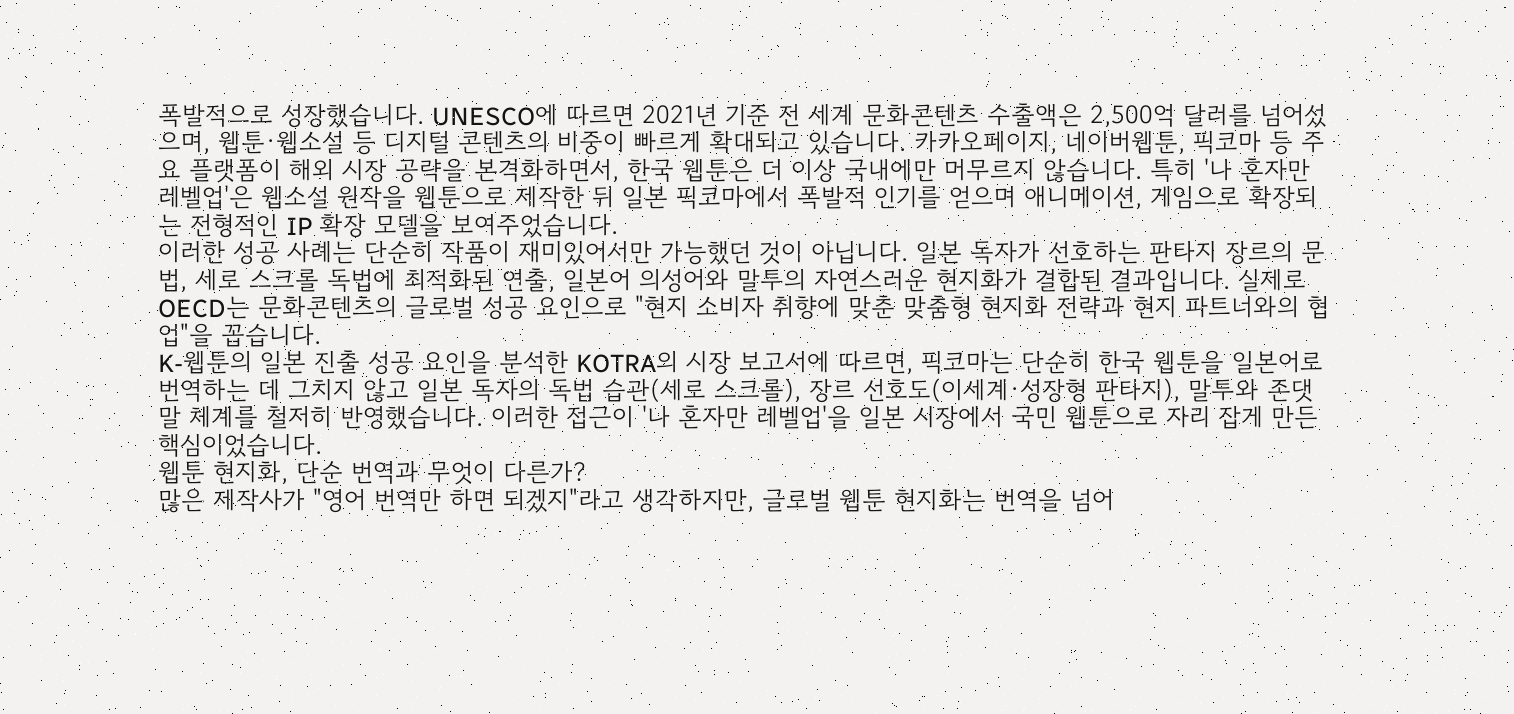폭발적으로 성장했습니다. UNESCO에 따르면 2021년 기준 전 세계 문화콘텐츠 수출액은 2,500억 달러를 넘어섰으며, 웹툰·웹소설 등 디지털 콘텐츠의 비중이 빠르게 확대되고 있습니다. 카카오페이지, 네이버웹툰, 픽코마 등 주요 플랫폼이 해외 시장 공략을 본격화하면서, 한국 웹툰은 더 이상 국내에만 머무르지 않습니다. 특히 '나 혼자만 레벨업'은 웹소설 원작을 웹툰으로 제작한 뒤 일본 픽코마에서 폭발적 인기를 얻으며 애니메이션, 게임으로 확장되는 전형적인 IP 확장 모델을 보여주었습니다.
이러한 성공 사례는 단순히 작품이 재미있어서만 가능했던 것이 아닙니다. 일본 독자가 선호하는 판타지 장르의 문법, 세로 스크롤 독법에 최적화된 연출, 일본어 의성어와 말투의 자연스러운 현지화가 결합된 결과입니다. 실제로 OECD는 문화콘텐츠의 글로벌 성공 요인으로 "현지 소비자 취향에 맞춘 맞춤형 현지화 전략과 현지 파트너와의 협업"을 꼽습니다.
K-웹툰의 일본 진출 성공 요인을 분석한 KOTRA의 시장 보고서에 따르면, 픽코마는 단순히 한국 웹툰을 일본어로 번역하는 데 그치지 않고 일본 독자의 독법 습관(세로 스크롤), 장르 선호도(이세계·성장형 판타지), 말투와 존댓말 체계를 철저히 반영했습니다. 이러한 접근이 '나 혼자만 레벨업'을 일본 시장에서 국민 웹툰으로 자리 잡게 만든 핵심이었습니다.
웹툰 현지화, 단순 번역과 무엇이 다른가?
많은 제작사가 "영어 번역만 하면 되겠지"라고 생각하지만, 글로벌 웹툰 현지화는 번역을 넘어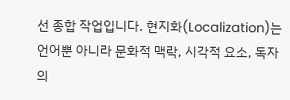선 종합 작업입니다. 현지화(Localization)는 언어뿐 아니라 문화적 맥락, 시각적 요소, 독자의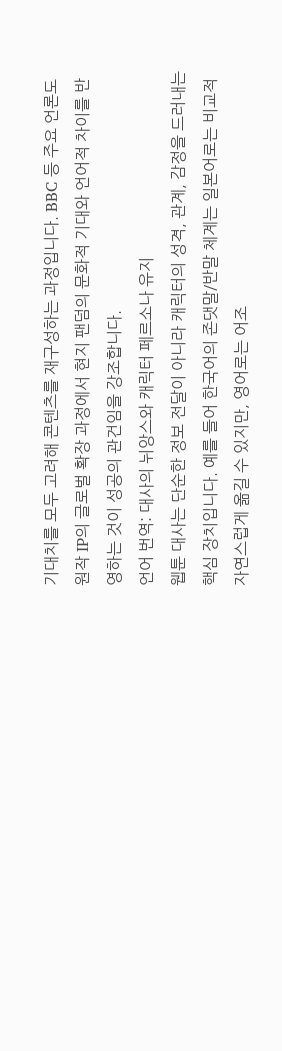기대치를 모두 고려해 콘텐츠를 재구성하는 과정입니다. BBC 등 주요 언론도 원작 IP의 글로벌 확장 과정에서 현지 팬덤의 문화적 기대와 언어적 차이를 반영하는 것이 성공의 관건임을 강조합니다.
언어 번역: 대사의 뉘앙스와 캐릭터 페르소나 유지
웹툰 대사는 단순한 정보 전달이 아니라 캐릭터의 성격, 관계, 감정을 드러내는 핵심 장치입니다. 예를 들어 한국어의 존댓말/반말 체계는 일본어로는 비교적 자연스럽게 옮길 수 있지만, 영어로는 어조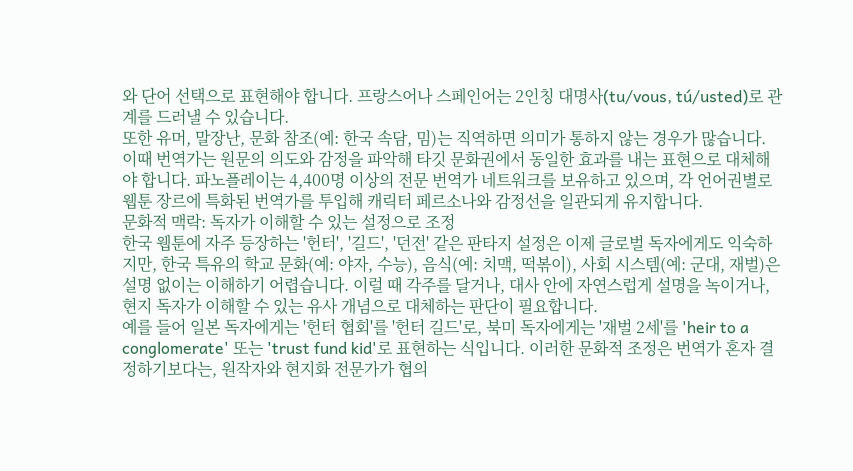와 단어 선택으로 표현해야 합니다. 프랑스어나 스페인어는 2인칭 대명사(tu/vous, tú/usted)로 관계를 드러낼 수 있습니다.
또한 유머, 말장난, 문화 참조(예: 한국 속담, 밈)는 직역하면 의미가 통하지 않는 경우가 많습니다. 이때 번역가는 원문의 의도와 감정을 파악해 타깃 문화권에서 동일한 효과를 내는 표현으로 대체해야 합니다. 파노플레이는 4,400명 이상의 전문 번역가 네트워크를 보유하고 있으며, 각 언어권별로 웹툰 장르에 특화된 번역가를 투입해 캐릭터 페르소나와 감정선을 일관되게 유지합니다.
문화적 맥락: 독자가 이해할 수 있는 설정으로 조정
한국 웹툰에 자주 등장하는 '헌터', '길드', '던전' 같은 판타지 설정은 이제 글로벌 독자에게도 익숙하지만, 한국 특유의 학교 문화(예: 야자, 수능), 음식(예: 치맥, 떡볶이), 사회 시스템(예: 군대, 재벌)은 설명 없이는 이해하기 어렵습니다. 이럴 때 각주를 달거나, 대사 안에 자연스럽게 설명을 녹이거나, 현지 독자가 이해할 수 있는 유사 개념으로 대체하는 판단이 필요합니다.
예를 들어 일본 독자에게는 '헌터 협회'를 '헌터 길드'로, 북미 독자에게는 '재벌 2세'를 'heir to a conglomerate' 또는 'trust fund kid'로 표현하는 식입니다. 이러한 문화적 조정은 번역가 혼자 결정하기보다는, 원작자와 현지화 전문가가 협의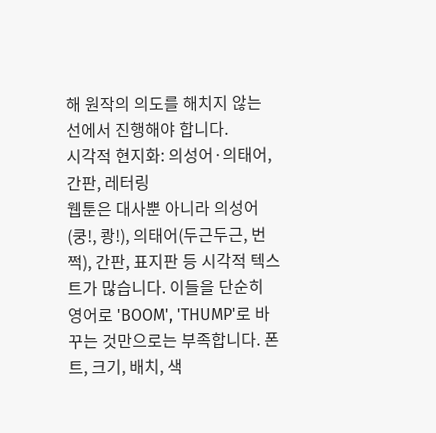해 원작의 의도를 해치지 않는 선에서 진행해야 합니다.
시각적 현지화: 의성어·의태어, 간판, 레터링
웹툰은 대사뿐 아니라 의성어(쿵!, 쾅!), 의태어(두근두근, 번쩍), 간판, 표지판 등 시각적 텍스트가 많습니다. 이들을 단순히 영어로 'BOOM', 'THUMP'로 바꾸는 것만으로는 부족합니다. 폰트, 크기, 배치, 색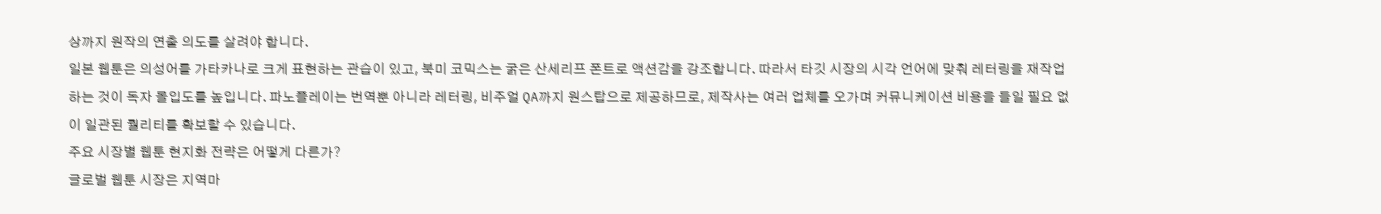상까지 원작의 연출 의도를 살려야 합니다.
일본 웹툰은 의성어를 가타카나로 크게 표현하는 관습이 있고, 북미 코믹스는 굵은 산세리프 폰트로 액션감을 강조합니다. 따라서 타깃 시장의 시각 언어에 맞춰 레터링을 재작업하는 것이 독자 몰입도를 높입니다. 파노플레이는 번역뿐 아니라 레터링, 비주얼 QA까지 원스탑으로 제공하므로, 제작사는 여러 업체를 오가며 커뮤니케이션 비용을 들일 필요 없이 일관된 퀄리티를 확보할 수 있습니다.
주요 시장별 웹툰 현지화 전략은 어떻게 다른가?
글로벌 웹툰 시장은 지역마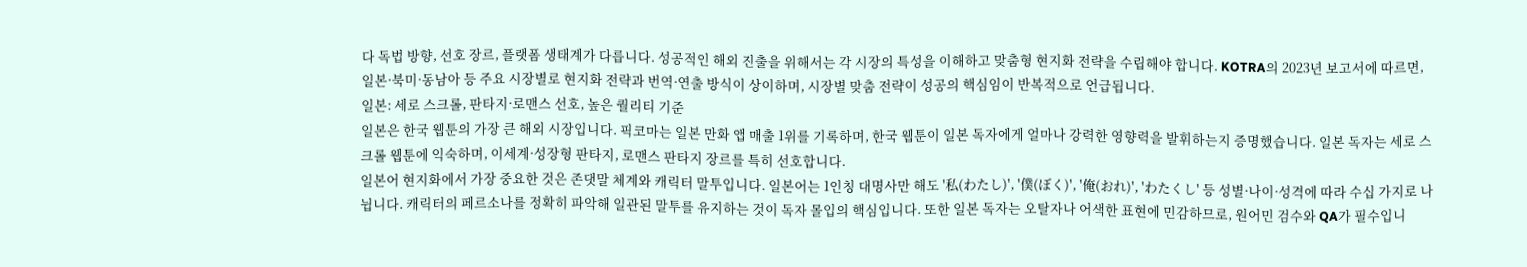다 독법 방향, 선호 장르, 플랫폼 생태계가 다릅니다. 성공적인 해외 진출을 위해서는 각 시장의 특성을 이해하고 맞춤형 현지화 전략을 수립해야 합니다. KOTRA의 2023년 보고서에 따르면, 일본·북미·동남아 등 주요 시장별로 현지화 전략과 번역·연출 방식이 상이하며, 시장별 맞춤 전략이 성공의 핵심임이 반복적으로 언급됩니다.
일본: 세로 스크롤, 판타지·로맨스 선호, 높은 퀄리티 기준
일본은 한국 웹툰의 가장 큰 해외 시장입니다. 픽코마는 일본 만화 앱 매출 1위를 기록하며, 한국 웹툰이 일본 독자에게 얼마나 강력한 영향력을 발휘하는지 증명했습니다. 일본 독자는 세로 스크롤 웹툰에 익숙하며, 이세계·성장형 판타지, 로맨스 판타지 장르를 특히 선호합니다.
일본어 현지화에서 가장 중요한 것은 존댓말 체계와 캐릭터 말투입니다. 일본어는 1인칭 대명사만 해도 '私(わたし)', '僕(ぼく)', '俺(おれ)', 'わたくし' 등 성별·나이·성격에 따라 수십 가지로 나뉩니다. 캐릭터의 페르소나를 정확히 파악해 일관된 말투를 유지하는 것이 독자 몰입의 핵심입니다. 또한 일본 독자는 오탈자나 어색한 표현에 민감하므로, 원어민 검수와 QA가 필수입니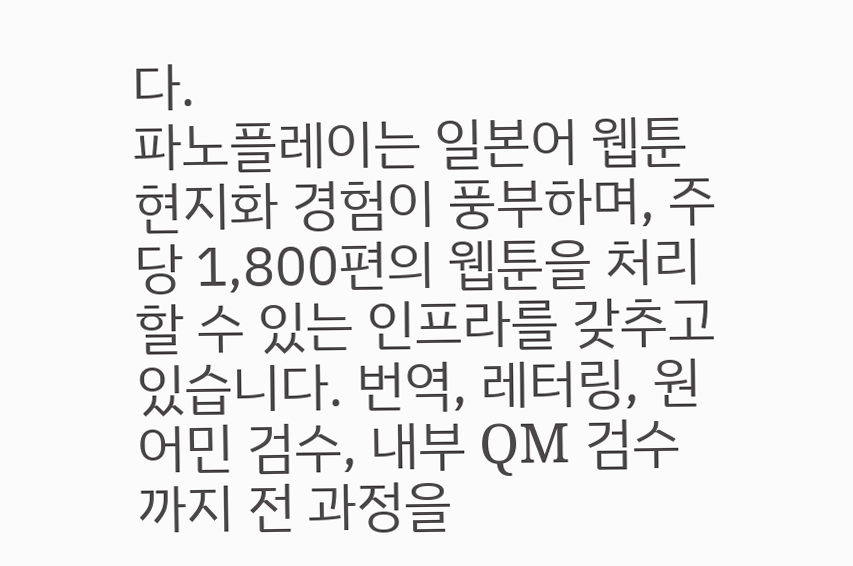다.
파노플레이는 일본어 웹툰 현지화 경험이 풍부하며, 주당 1,800편의 웹툰을 처리할 수 있는 인프라를 갖추고 있습니다. 번역, 레터링, 원어민 검수, 내부 QM 검수까지 전 과정을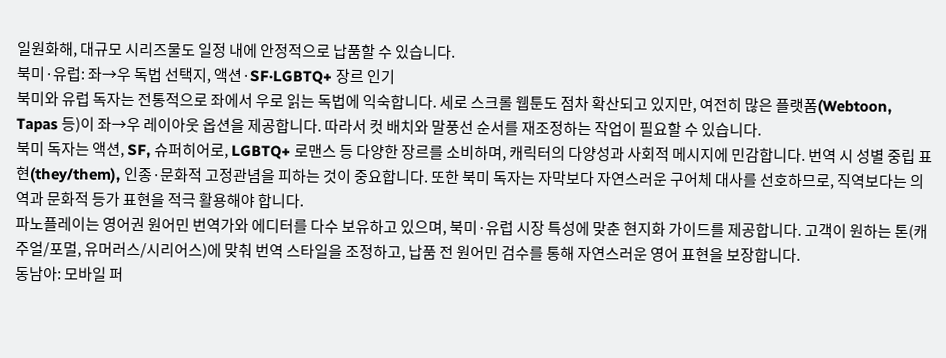일원화해, 대규모 시리즈물도 일정 내에 안정적으로 납품할 수 있습니다.
북미·유럽: 좌→우 독법 선택지, 액션·SF·LGBTQ+ 장르 인기
북미와 유럽 독자는 전통적으로 좌에서 우로 읽는 독법에 익숙합니다. 세로 스크롤 웹툰도 점차 확산되고 있지만, 여전히 많은 플랫폼(Webtoon, Tapas 등)이 좌→우 레이아웃 옵션을 제공합니다. 따라서 컷 배치와 말풍선 순서를 재조정하는 작업이 필요할 수 있습니다.
북미 독자는 액션, SF, 슈퍼히어로, LGBTQ+ 로맨스 등 다양한 장르를 소비하며, 캐릭터의 다양성과 사회적 메시지에 민감합니다. 번역 시 성별 중립 표현(they/them), 인종·문화적 고정관념을 피하는 것이 중요합니다. 또한 북미 독자는 자막보다 자연스러운 구어체 대사를 선호하므로, 직역보다는 의역과 문화적 등가 표현을 적극 활용해야 합니다.
파노플레이는 영어권 원어민 번역가와 에디터를 다수 보유하고 있으며, 북미·유럽 시장 특성에 맞춘 현지화 가이드를 제공합니다. 고객이 원하는 톤(캐주얼/포멀, 유머러스/시리어스)에 맞춰 번역 스타일을 조정하고, 납품 전 원어민 검수를 통해 자연스러운 영어 표현을 보장합니다.
동남아: 모바일 퍼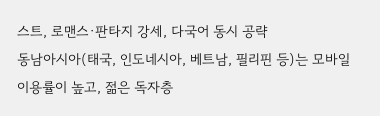스트, 로맨스·판타지 강세, 다국어 동시 공략
동남아시아(태국, 인도네시아, 베트남, 필리핀 등)는 모바일 이용률이 높고, 젊은 독자층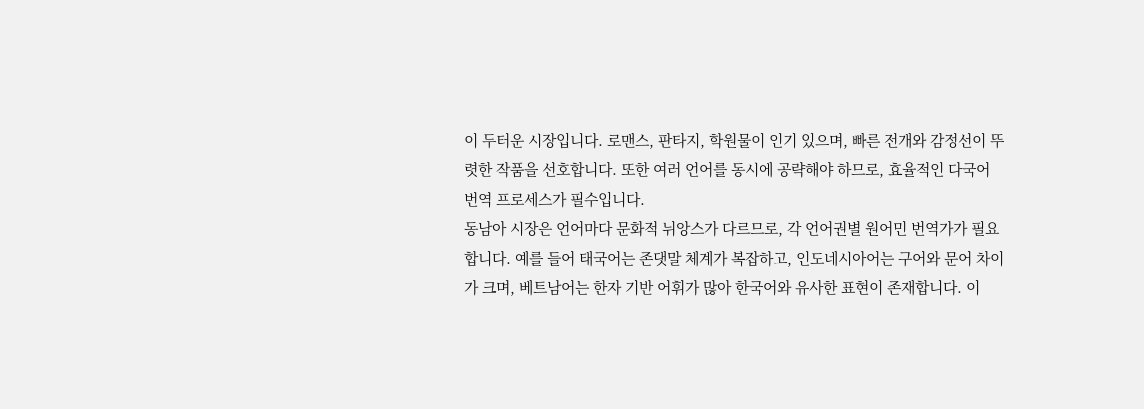이 두터운 시장입니다. 로맨스, 판타지, 학원물이 인기 있으며, 빠른 전개와 감정선이 뚜렷한 작품을 선호합니다. 또한 여러 언어를 동시에 공략해야 하므로, 효율적인 다국어 번역 프로세스가 필수입니다.
동남아 시장은 언어마다 문화적 뉘앙스가 다르므로, 각 언어권별 원어민 번역가가 필요합니다. 예를 들어 태국어는 존댓말 체계가 복잡하고, 인도네시아어는 구어와 문어 차이가 크며, 베트남어는 한자 기반 어휘가 많아 한국어와 유사한 표현이 존재합니다. 이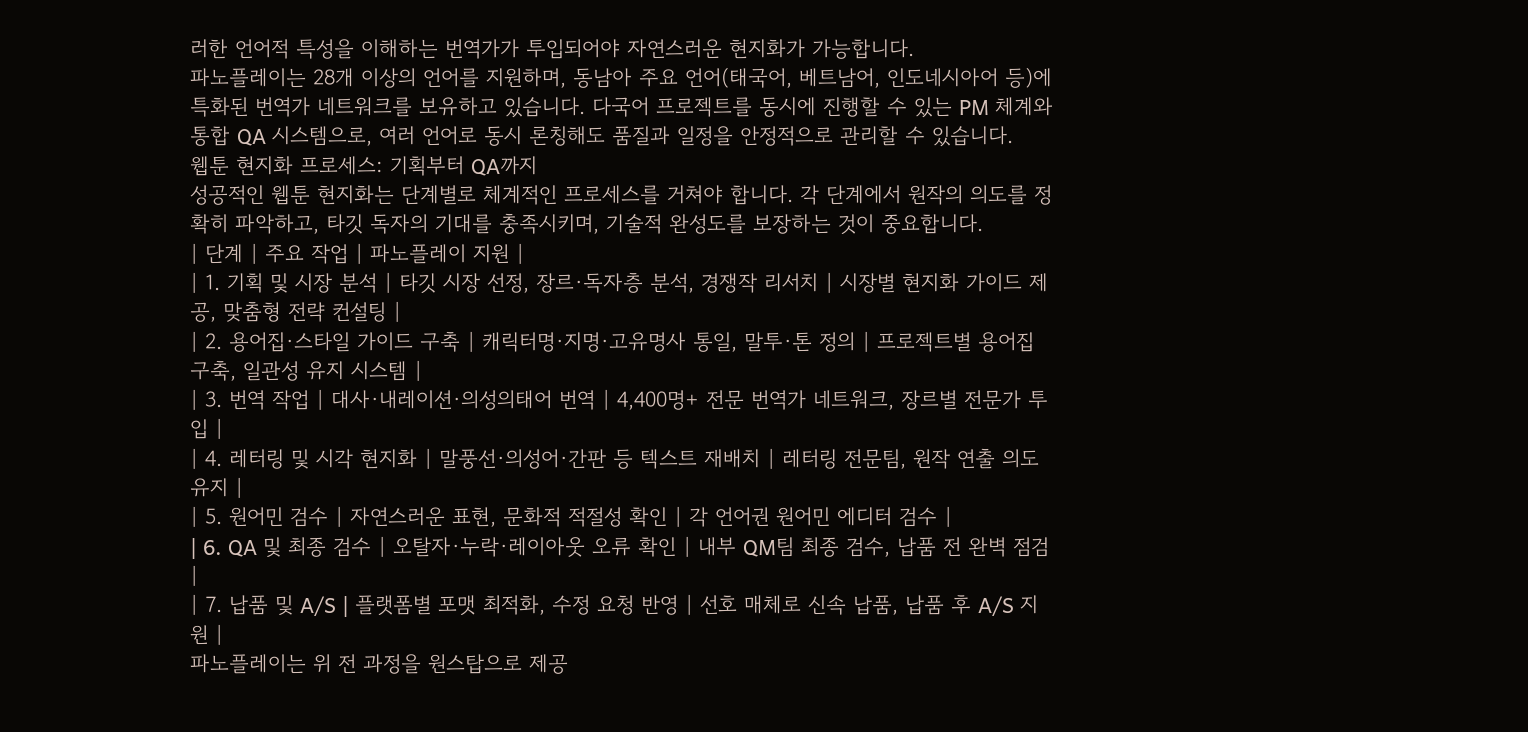러한 언어적 특성을 이해하는 번역가가 투입되어야 자연스러운 현지화가 가능합니다.
파노플레이는 28개 이상의 언어를 지원하며, 동남아 주요 언어(태국어, 베트남어, 인도네시아어 등)에 특화된 번역가 네트워크를 보유하고 있습니다. 다국어 프로젝트를 동시에 진행할 수 있는 PM 체계와 통합 QA 시스템으로, 여러 언어로 동시 론칭해도 품질과 일정을 안정적으로 관리할 수 있습니다.
웹툰 현지화 프로세스: 기획부터 QA까지
성공적인 웹툰 현지화는 단계별로 체계적인 프로세스를 거쳐야 합니다. 각 단계에서 원작의 의도를 정확히 파악하고, 타깃 독자의 기대를 충족시키며, 기술적 완성도를 보장하는 것이 중요합니다.
| 단계 | 주요 작업 | 파노플레이 지원 |
| 1. 기획 및 시장 분석 | 타깃 시장 선정, 장르·독자층 분석, 경쟁작 리서치 | 시장별 현지화 가이드 제공, 맞춤형 전략 컨설팅 |
| 2. 용어집·스타일 가이드 구축 | 캐릭터명·지명·고유명사 통일, 말투·톤 정의 | 프로젝트별 용어집 구축, 일관성 유지 시스템 |
| 3. 번역 작업 | 대사·내레이션·의성의태어 번역 | 4,400명+ 전문 번역가 네트워크, 장르별 전문가 투입 |
| 4. 레터링 및 시각 현지화 | 말풍선·의성어·간판 등 텍스트 재배치 | 레터링 전문팀, 원작 연출 의도 유지 |
| 5. 원어민 검수 | 자연스러운 표현, 문화적 적절성 확인 | 각 언어권 원어민 에디터 검수 |
| 6. QA 및 최종 검수 | 오탈자·누락·레이아웃 오류 확인 | 내부 QM팀 최종 검수, 납품 전 완벽 점검 |
| 7. 납품 및 A/S | 플랫폼별 포맷 최적화, 수정 요청 반영 | 선호 매체로 신속 납품, 납품 후 A/S 지원 |
파노플레이는 위 전 과정을 원스탑으로 제공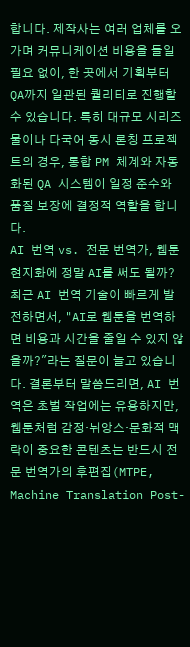합니다. 제작사는 여러 업체를 오가며 커뮤니케이션 비용을 들일 필요 없이, 한 곳에서 기획부터 QA까지 일관된 퀄리티로 진행할 수 있습니다. 특히 대규모 시리즈물이나 다국어 동시 론칭 프로젝트의 경우, 통합 PM 체계와 자동화된 QA 시스템이 일정 준수와 품질 보장에 결정적 역할을 합니다.
AI 번역 vs. 전문 번역가, 웹툰 현지화에 정말 AI를 써도 될까?
최근 AI 번역 기술이 빠르게 발전하면서, "AI로 웹툰을 번역하면 비용과 시간을 줄일 수 있지 않을까?"라는 질문이 늘고 있습니다. 결론부터 말씀드리면, AI 번역은 초벌 작업에는 유용하지만, 웹툰처럼 감정·뉘앙스·문화적 맥락이 중요한 콘텐츠는 반드시 전문 번역가의 후편집(MTPE, Machine Translation Post-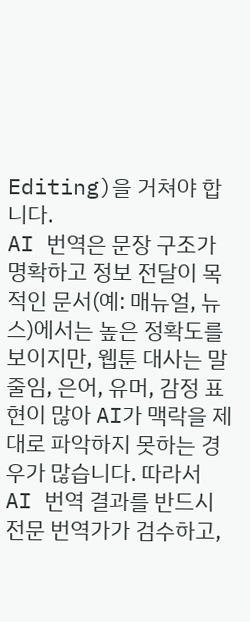Editing)을 거쳐야 합니다.
AI 번역은 문장 구조가 명확하고 정보 전달이 목적인 문서(예: 매뉴얼, 뉴스)에서는 높은 정확도를 보이지만, 웹툰 대사는 말줄임, 은어, 유머, 감정 표현이 많아 AI가 맥락을 제대로 파악하지 못하는 경우가 많습니다. 따라서 AI 번역 결과를 반드시 전문 번역가가 검수하고,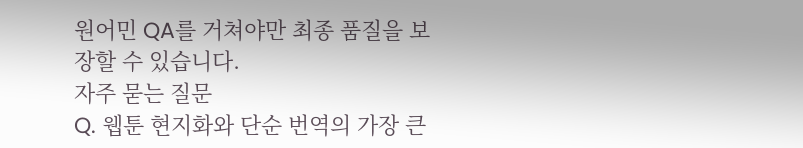원어민 QA를 거쳐야만 최종 품질을 보장할 수 있습니다.
자주 묻는 질문
Q. 웹툰 현지화와 단순 번역의 가장 큰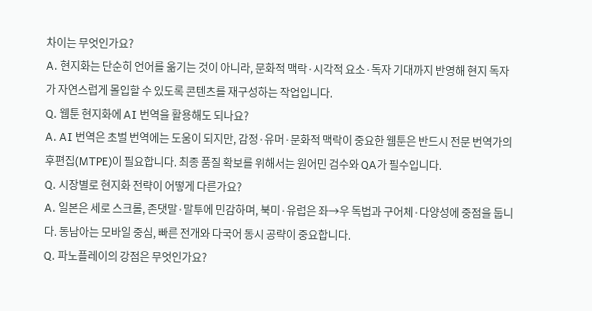차이는 무엇인가요?
A. 현지화는 단순히 언어를 옮기는 것이 아니라, 문화적 맥락·시각적 요소·독자 기대까지 반영해 현지 독자가 자연스럽게 몰입할 수 있도록 콘텐츠를 재구성하는 작업입니다.
Q. 웹툰 현지화에 AI 번역을 활용해도 되나요?
A. AI 번역은 초벌 번역에는 도움이 되지만, 감정·유머·문화적 맥락이 중요한 웹툰은 반드시 전문 번역가의 후편집(MTPE)이 필요합니다. 최종 품질 확보를 위해서는 원어민 검수와 QA가 필수입니다.
Q. 시장별로 현지화 전략이 어떻게 다른가요?
A. 일본은 세로 스크롤, 존댓말·말투에 민감하며, 북미·유럽은 좌→우 독법과 구어체·다양성에 중점을 둡니다. 동남아는 모바일 중심, 빠른 전개와 다국어 동시 공략이 중요합니다.
Q. 파노플레이의 강점은 무엇인가요?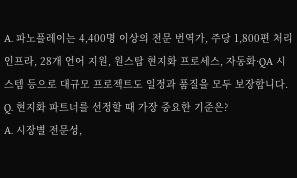A. 파노플레이는 4,400명 이상의 전문 번역가, 주당 1,800편 처리 인프라, 28개 언어 지원, 원스탑 현지화 프로세스, 자동화·QA 시스템 등으로 대규모 프로젝트도 일정과 품질을 모두 보장합니다.
Q. 현지화 파트너를 선정할 때 가장 중요한 기준은?
A. 시장별 전문성,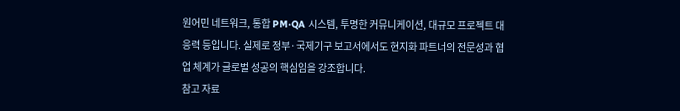원어민 네트워크, 통합 PM·QA 시스템, 투명한 커뮤니케이션, 대규모 프로젝트 대응력 등입니다. 실제로 정부·국제기구 보고서에서도 현지화 파트너의 전문성과 협업 체계가 글로벌 성공의 핵심임을 강조합니다.
참고 자료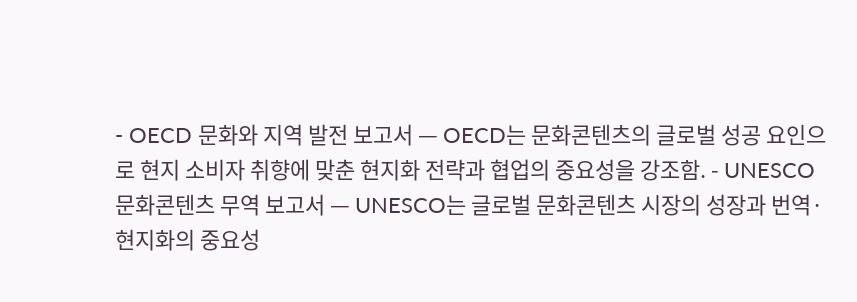- OECD 문화와 지역 발전 보고서 — OECD는 문화콘텐츠의 글로벌 성공 요인으로 현지 소비자 취향에 맞춘 현지화 전략과 협업의 중요성을 강조함. - UNESCO 문화콘텐츠 무역 보고서 — UNESCO는 글로벌 문화콘텐츠 시장의 성장과 번역·현지화의 중요성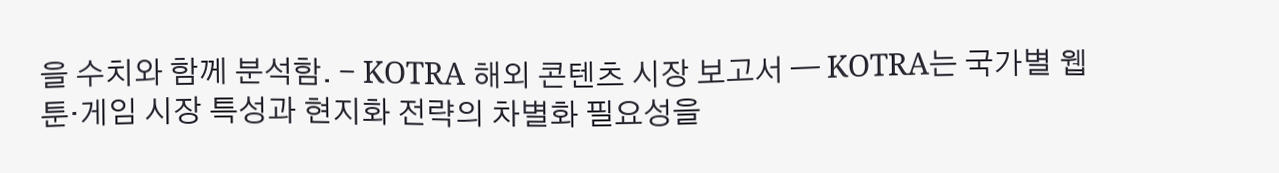을 수치와 함께 분석함. - KOTRA 해외 콘텐츠 시장 보고서 — KOTRA는 국가별 웹툰·게임 시장 특성과 현지화 전략의 차별화 필요성을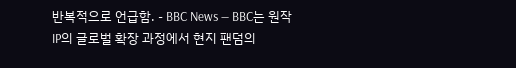반복적으로 언급함. - BBC News — BBC는 원작 IP의 글로벌 확장 과정에서 현지 팬덤의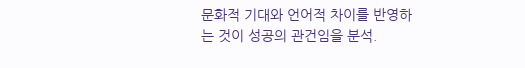문화적 기대와 언어적 차이를 반영하는 것이 성공의 관건임을 분석.